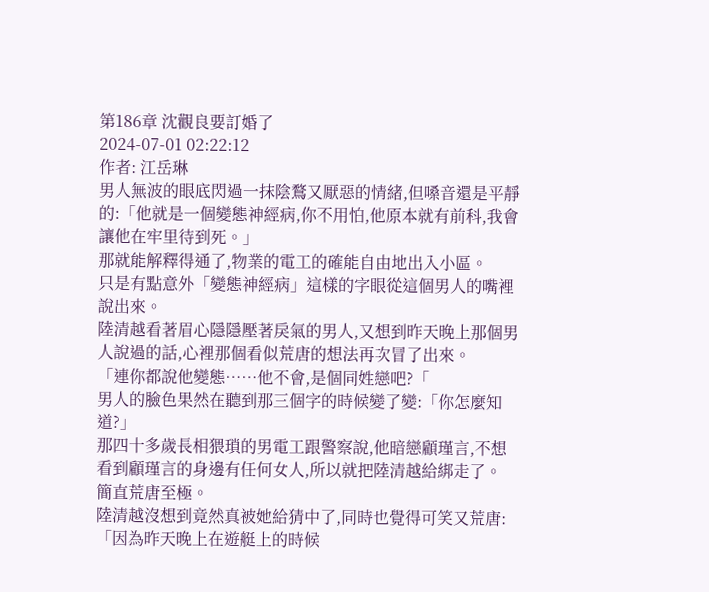第186章 沈觀良要訂婚了
2024-07-01 02:22:12
作者: 江岳琳
男人無波的眼底閃過一抹陰鶩又厭惡的情緒,但嗓音還是平靜的:「他就是一個變態神經病,你不用怕,他原本就有前科,我會讓他在牢里待到死。」
那就能解釋得通了,物業的電工的確能自由地出入小區。
只是有點意外「變態神經病」這樣的字眼從這個男人的嘴裡說出來。
陸清越看著眉心隱隱壓著戾氣的男人,又想到昨天晚上那個男人說過的話,心裡那個看似荒唐的想法再次冒了出來。
「連你都說他變態……他不會,是個同姓戀吧?「
男人的臉色果然在聽到那三個字的時候變了變:「你怎麼知道?」
那四十多歲長相猥瑣的男電工跟警察說,他暗戀顧瑾言,不想看到顧瑾言的身邊有任何女人,所以就把陸清越給綁走了。
簡直荒唐至極。
陸清越沒想到竟然真被她給猜中了,同時也覺得可笑又荒唐:
「因為昨天晚上在遊艇上的時候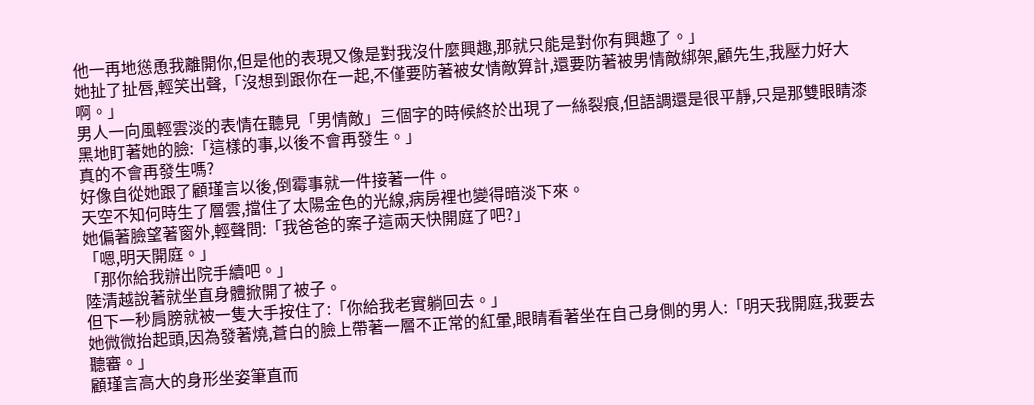他一再地慫恿我離開你,但是他的表現又像是對我沒什麼興趣,那就只能是對你有興趣了。」
她扯了扯唇,輕笑出聲,「沒想到跟你在一起,不僅要防著被女情敵算計,還要防著被男情敵綁架,顧先生,我壓力好大啊。」
男人一向風輕雲淡的表情在聽見「男情敵」三個字的時候終於出現了一絲裂痕,但語調還是很平靜,只是那雙眼睛漆黑地盯著她的臉:「這樣的事,以後不會再發生。」
真的不會再發生嗎?
好像自從她跟了顧瑾言以後,倒霉事就一件接著一件。
天空不知何時生了層雲,擋住了太陽金色的光線,病房裡也變得暗淡下來。
她偏著臉望著窗外,輕聲問:「我爸爸的案子這兩天快開庭了吧?」
「嗯,明天開庭。」
「那你給我辦出院手續吧。」
陸清越說著就坐直身體掀開了被子。
但下一秒肩膀就被一隻大手按住了:「你給我老實躺回去。」
她微微抬起頭,因為發著燒,蒼白的臉上帶著一層不正常的紅暈,眼睛看著坐在自己身側的男人:「明天我開庭,我要去聽審。」
顧瑾言高大的身形坐姿筆直而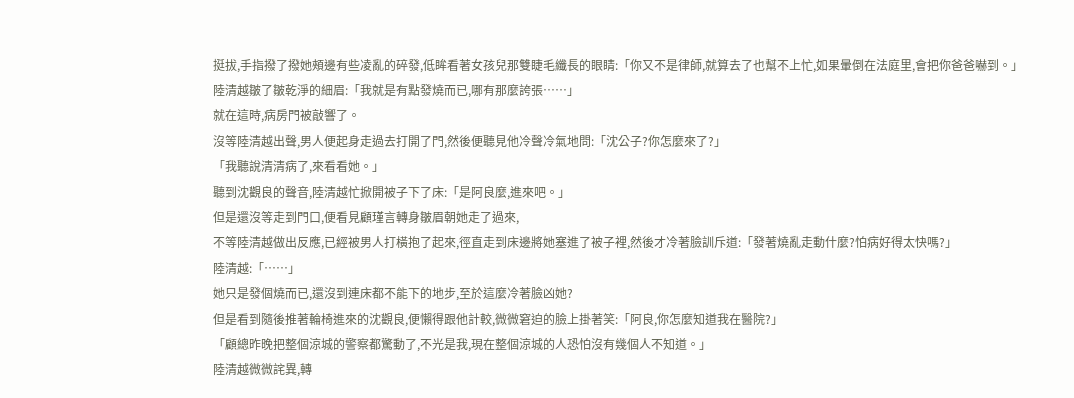挺拔,手指撥了撥她頰邊有些凌亂的碎發,低眸看著女孩兒那雙睫毛纖長的眼睛:「你又不是律師,就算去了也幫不上忙,如果暈倒在法庭里,會把你爸爸嚇到。」
陸清越皺了皺乾淨的細眉:「我就是有點發燒而已,哪有那麼誇張……」
就在這時,病房門被敲響了。
沒等陸清越出聲,男人便起身走過去打開了門,然後便聽見他冷聲冷氣地問:「沈公子?你怎麼來了?」
「我聽說清清病了,來看看她。」
聽到沈觀良的聲音,陸清越忙掀開被子下了床:「是阿良麼,進來吧。」
但是還沒等走到門口,便看見顧瑾言轉身皺眉朝她走了過來,
不等陸清越做出反應,已經被男人打橫抱了起來,徑直走到床邊將她塞進了被子裡,然後才冷著臉訓斥道:「發著燒亂走動什麼?怕病好得太快嗎?」
陸清越:「……」
她只是發個燒而已,還沒到連床都不能下的地步,至於這麼冷著臉凶她?
但是看到隨後推著輪椅進來的沈觀良,便懶得跟他計較,微微窘迫的臉上掛著笑:「阿良,你怎麼知道我在醫院?」
「顧總昨晚把整個涼城的警察都驚動了,不光是我,現在整個涼城的人恐怕沒有幾個人不知道。」
陸清越微微詫異,轉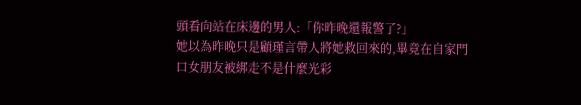頭看向站在床邊的男人:「你昨晚還報警了?」
她以為昨晚只是顧瑾言帶人將她救回來的,畢竟在自家門口女朋友被綁走不是什麼光彩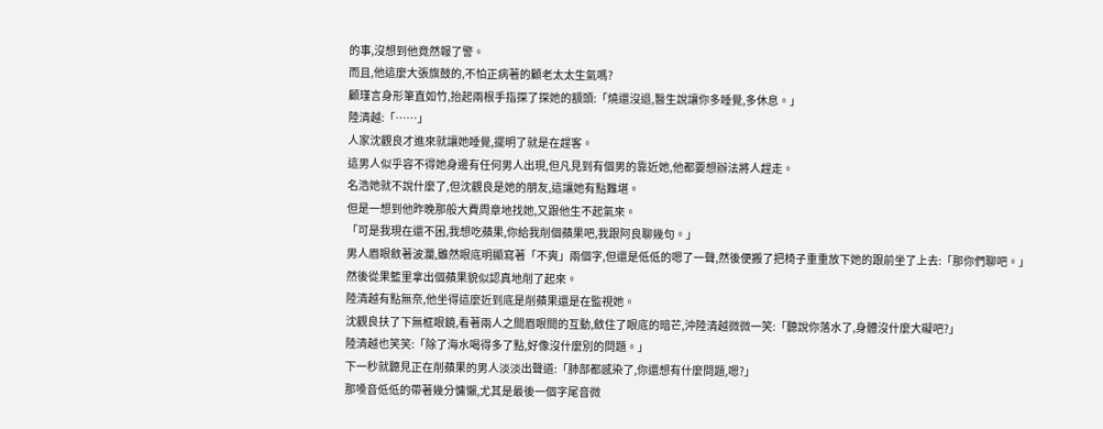的事,沒想到他竟然報了警。
而且,他這麼大張旗鼓的,不怕正病著的顧老太太生氣嗎?
顧瑾言身形筆直如竹,抬起兩根手指探了探她的額頭:「燒還沒退,醫生說讓你多睡覺,多休息。」
陸清越:「……」
人家沈觀良才進來就讓她睡覺,擺明了就是在趕客。
這男人似乎容不得她身邊有任何男人出現,但凡見到有個男的靠近她,他都要想辦法將人趕走。
名浩她就不說什麼了,但沈觀良是她的朋友,這讓她有點難堪。
但是一想到他昨晚那般大費周章地找她,又跟他生不起氣來。
「可是我現在還不困,我想吃蘋果,你給我削個蘋果吧,我跟阿良聊幾句。」
男人眉眼斂著波瀾,雖然眼底明顯寫著「不爽」兩個字,但還是低低的嗯了一聲,然後便搬了把椅子重重放下她的跟前坐了上去:「那你們聊吧。」
然後從果籃里拿出個蘋果貌似認真地削了起來。
陸清越有點無奈,他坐得這麼近到底是削蘋果還是在監視她。
沈觀良扶了下無框眼鏡,看著兩人之間眉眼間的互動,斂住了眼底的暗芒,沖陸清越微微一笑:「聽說你落水了,身體沒什麼大礙吧?」
陸清越也笑笑:「除了海水喝得多了點,好像沒什麼別的問題。」
下一秒就聽見正在削蘋果的男人淡淡出聲道:「肺部都感染了,你還想有什麼問題,嗯?」
那嗓音低低的帶著幾分慵懶,尤其是最後一個字尾音微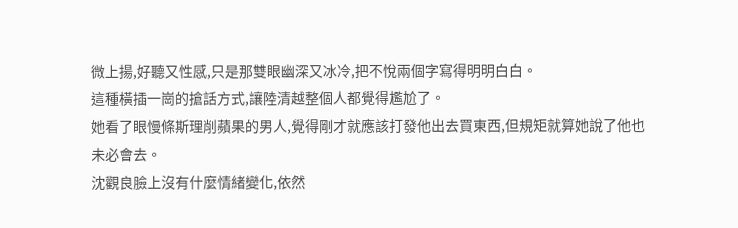微上揚,好聽又性感,只是那雙眼幽深又冰冷,把不悅兩個字寫得明明白白。
這種橫插一崗的搶話方式,讓陸清越整個人都覺得尷尬了。
她看了眼慢條斯理削蘋果的男人,覺得剛才就應該打發他出去買東西,但規矩就算她說了他也未必會去。
沈觀良臉上沒有什麼情緒變化,依然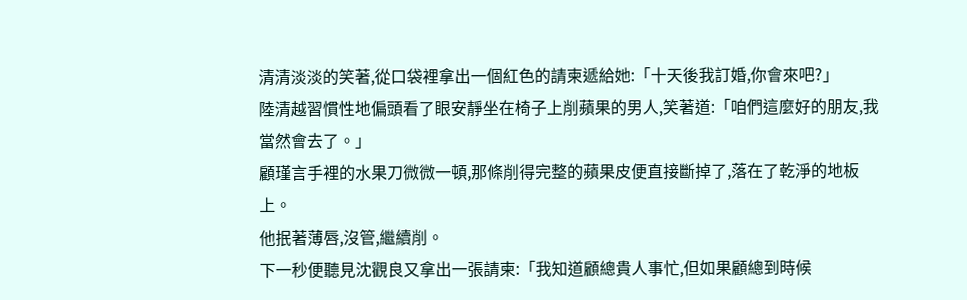清清淡淡的笑著,從口袋裡拿出一個紅色的請柬遞給她:「十天後我訂婚,你會來吧?」
陸清越習慣性地偏頭看了眼安靜坐在椅子上削蘋果的男人,笑著道:「咱們這麼好的朋友,我當然會去了。」
顧瑾言手裡的水果刀微微一頓,那條削得完整的蘋果皮便直接斷掉了,落在了乾淨的地板上。
他抿著薄唇,沒管,繼續削。
下一秒便聽見沈觀良又拿出一張請柬:「我知道顧總貴人事忙,但如果顧總到時候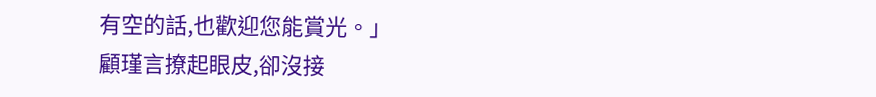有空的話,也歡迎您能賞光。」
顧瑾言撩起眼皮,卻沒接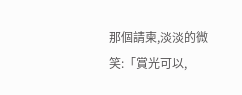那個請柬,淡淡的微笑:「賞光可以,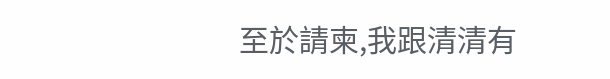至於請柬,我跟清清有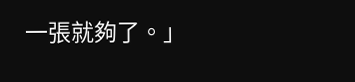一張就夠了。」